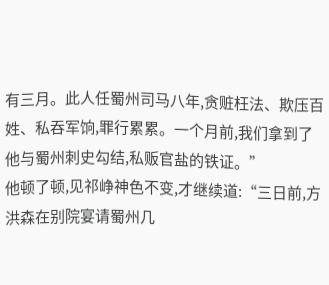有三月。此人任蜀州司马八年,贪赃枉法、欺压百姓、私吞军饷,罪行累累。一个月前,我们拿到了他与蜀州刺史勾结,私贩官盐的铁证。”
他顿了顿,见祁峥神色不变,才继续道:“三日前,方洪森在别院宴请蜀州几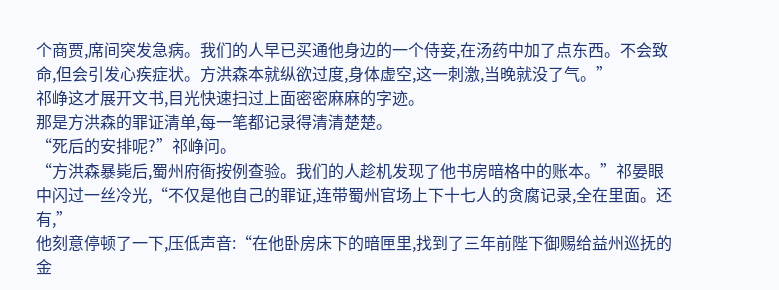个商贾,席间突发急病。我们的人早已买通他身边的一个侍妾,在汤药中加了点东西。不会致命,但会引发心疾症状。方洪森本就纵欲过度,身体虚空,这一刺激,当晚就没了气。”
祁峥这才展开文书,目光快速扫过上面密密麻麻的字迹。
那是方洪森的罪证清单,每一笔都记录得清清楚楚。
“死后的安排呢?”祁峥问。
“方洪森暴毙后,蜀州府衙按例查验。我们的人趁机发现了他书房暗格中的账本。”祁晏眼中闪过一丝冷光,“不仅是他自己的罪证,连带蜀州官场上下十七人的贪腐记录,全在里面。还有,”
他刻意停顿了一下,压低声音:“在他卧房床下的暗匣里,找到了三年前陛下御赐给益州巡抚的金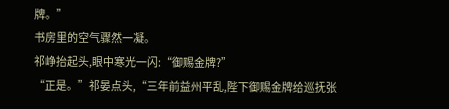牌。”
书房里的空气骤然一凝。
祁峥抬起头,眼中寒光一闪:“御赐金牌?”
“正是。”祁晏点头,“三年前益州平乱,陛下御赐金牌给巡抚张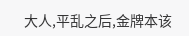大人,平乱之后,金牌本该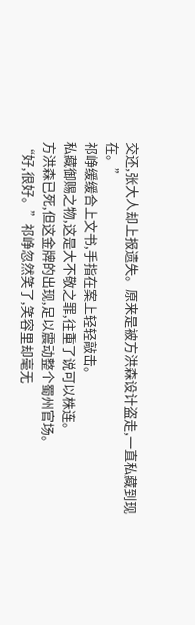交还,张大人却上报遗失。原来是被方洪森设计盗走,一直私藏到现在。”
祁峥缓缓合上文书,手指在案上轻轻敲击。
私藏御赐之物,这是大不敬之罪,往重了说可以株连。
方洪森已死,但这金牌的出现,足以震动整个蜀州官场。
“好,很好。”祁峥忽然笑了,笑容里却毫无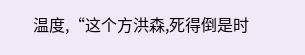温度,“这个方洪森,死得倒是时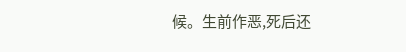候。生前作恶,死后还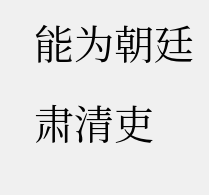能为朝廷肃清吏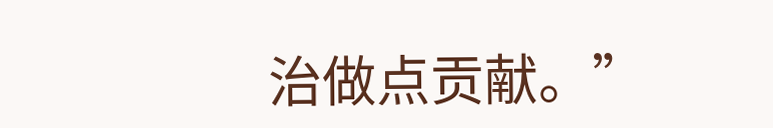治做点贡献。”